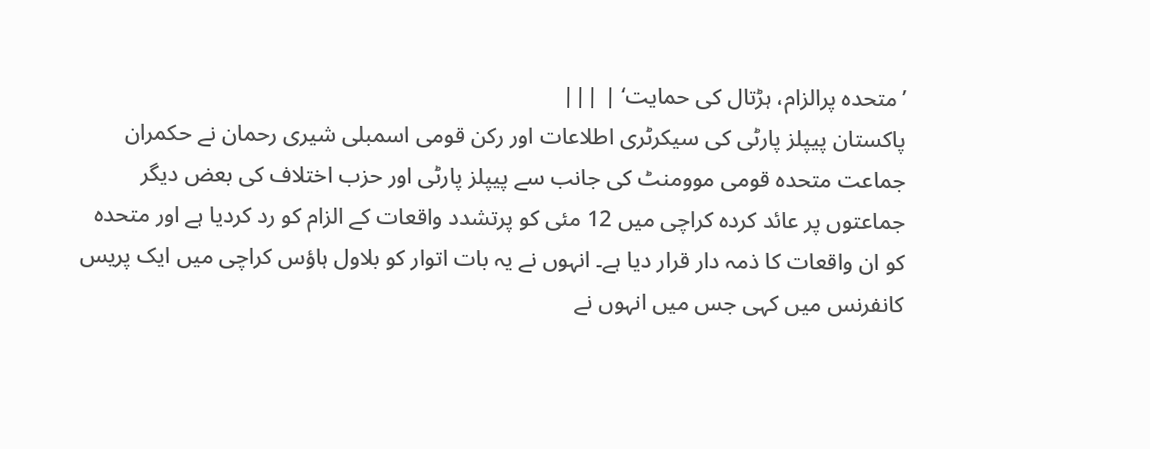’متحدہ پرالزام، ہڑتال کی حمایت‘ | |||
پاکستان پیپلز پارٹی کی سیکرٹری اطلاعات اور رکن قومی اسمبلی شیری رحمان نے حکمران جماعت متحدہ قومی موومنٹ کی جانب سے پیپلز پارٹی اور حزب اختلاف کی بعض دیگر جماعتوں پر عائد کردہ کراچی میں 12 مئی کو پرتشدد واقعات کے الزام کو رد کردیا ہے اور متحدہ کو ان واقعات کا ذمہ دار قرار دیا ہے۔ انہوں نے یہ بات اتوار کو بلاول ہاؤس کراچی میں ایک پریس کانفرنس میں کہی جس میں انہوں نے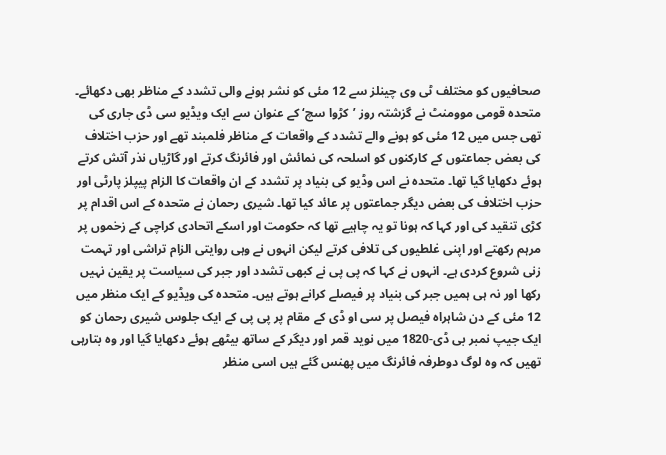صحافیوں کو مختلف ٹی وی چینلز سے 12 مئی کو نشر ہونے والی تشدد کے مناظر بھی دکھائے۔
متحدہ قومی موومنٹ نے گزشتہ روز ’کڑوا سچ‘ کے عنوان سے ایک ویڈیو سی ڈی جاری کی تھی جس میں 12 مئی کو ہونے والے تشدد کے واقعات کے مناظر فلمبند تھے اور حزب اختلاف کی بعض جماعتوں کے کارکنوں کو اسلحہ کی نمائش اور فائرنگ کرتے اور گاڑیاں نذر آتش کرتے ہوئے دکھایا گیا تھا۔ متحدہ نے اس وڈیو کی بنیاد پر تشدد کے ان واقعات کا الزام پیپلز پارٹی اور حزب اختلاف کی بعض دیگر جماعتوں پر عائد کیا تھا۔ شیری رحمان نے متحدہ کے اس اقدام پر کڑی تنقید کی اور کہا کہ ہونا تو یہ چاہیے تھا کہ حکومت اور اسکے اتحادی کراچی کے زخموں پر مرہم رکھتے اور اپنی غلطیوں کی تلافی کرتے لیکن انہوں نے وہی روایتی الزام تراشی اور تہمت زنی شروع کردی ہے۔ انہوں نے کہا کہ پی پی نے کبھی تشدد اور جبر کی سیاست پر یقین نہیں رکھا اور نہ ہی ہمیں جبر کی بنیاد پر فیصلے کرانے ہوتے ہیں۔ متحدہ کی ویڈیو کے ایک منظر میں 12 مئی کے دن شاہراہ فیصل پر سی او ڈی کے مقام پر پی پی کے ایک جلوس شیری رحمان کو ایک جیپ نمبر بی ڈی-1820 میں نوید قمر اور دیگر کے ساتھ بیٹھے ہوئے دکھایا گیا اور وہ بتارہی تھیں کہ وہ لوگ دوطرفہ فائرنگ میں پھنس گئے ہیں اسی منظر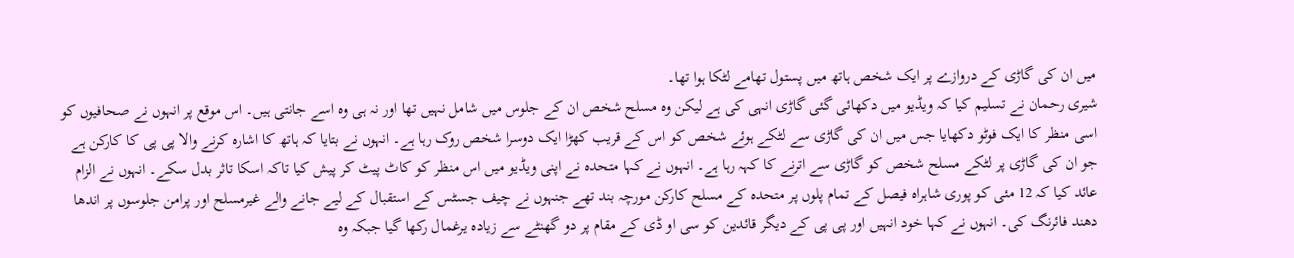میں ان کی گاڑی کے دروازے پر ایک شخص ہاتھ میں پستول تھامے لٹکا ہوا تھا۔
شیری رحمان نے تسلیم کیا کہ ویڈیو میں دکھائی گئی گاڑی انہی کی ہے لیکن وہ مسلح شخص ان کے جلوس میں شامل نہیں تھا اور نہ ہی وہ اسے جانتی ہیں۔ اس موقع پر انہوں نے صحافیوں کو اسی منظر کا ایک فوٹو دکھایا جس میں ان کی گاڑی سے لٹکے ہوئے شخص کو اس کے قریب کھڑا ایک دوسرا شخص روک رہا ہے۔ انہوں نے بتایا کہ ہاتھ کا اشارہ کرنے والا پی پی کا کارکن ہے جو ان کی گاڑی پر لٹکے مسلح شخص کو گاڑی سے اترنے کا کہہ رہا ہے۔ انہوں نے کہا متحدہ نے اپنی ویڈیو میں اس منظر کو کاٹ پیٹ کر پیش کیا تاکہ اسکا تاثر بدل سکے۔ انہوں نے الزام عائد کیا کہ 12 مئی کو پوری شاہراہ فیصل کے تمام پلوں پر متحدہ کے مسلح کارکن مورچہ بند تھے جنہوں نے چیف جسٹس کے استقبال کے لیے جانے والے غیرمسلح اور پرامن جلوسوں پر اندھا دھند فائرنگ کی۔ انہوں نے کہا خود انہیں اور پی پی کے دیگر قائدین کو سی او ڈی کے مقام پر دو گھنٹے سے زیادہ یرغمال رکھا گیا جبکہ وہ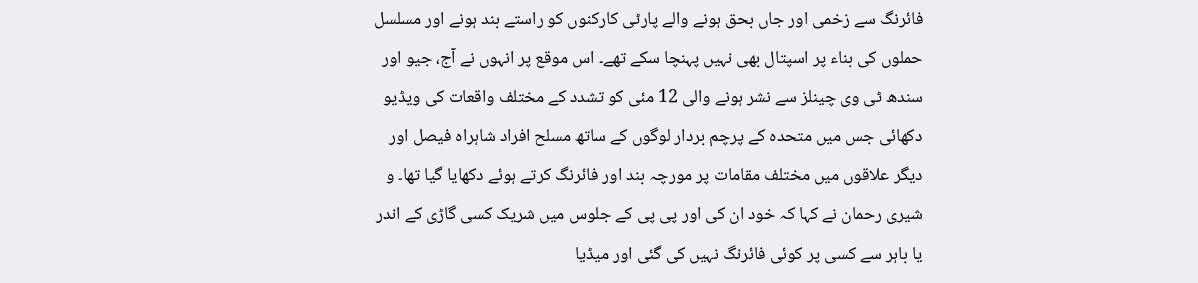فائرنگ سے زخمی اور جاں بحق ہونے والے پارٹی کارکنوں کو راستے بند ہونے اور مسلسل حملوں کی بناء پر اسپتال بھی نہیں پہنچا سکے تھے۔ اس موقع پر انہوں نے آج، جیو اور سندھ ٹی وی چینلز سے نشر ہونے والی 12 مئی کو تشدد کے مختلف واقعات کی ویڈیو دکھائی جس میں متحدہ کے پرچم بردار لوگوں کے ساتھ مسلح افراد شاہراہ فیصل اور دیگر علاقوں میں مختلف مقامات پر مورچہ بند اور فائرنگ کرتے ہوئے دکھایا گیا تھا۔ و
شیری رحمان نے کہا کہ خود ان کی اور پی پی کے جلوس میں شریک کسی گاڑی کے اندر یا باہر سے کسی پر کوئی فائرنگ نہیں کی گئی اور میڈیا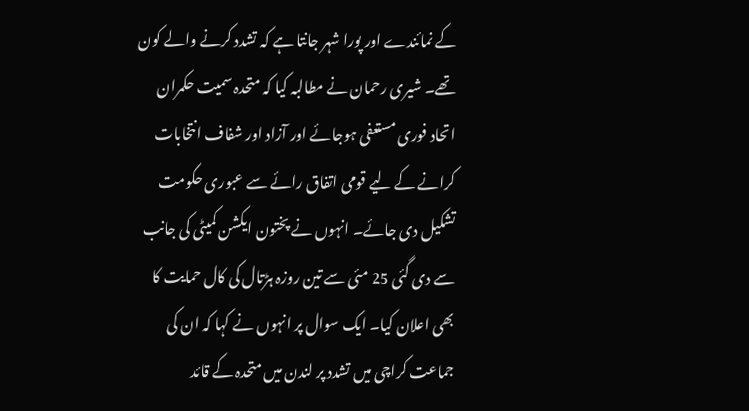کے نمائندے اور پورا شہر جانتا ہے کہ تشدد کرنے والے کون تھے۔ شیری رحمان نے مطالبہ کیا کہ متحدہ سمیت حکمران اتحاد فوری مستعفی ہوجائے اور آزاد اور شفاف انتخابات کرانے کے لیے قومی اتفاق رائے سے عبوری حکومت تشکیل دی جائے۔ انہوں نے پختون ایکشن کمیٹی کی جانب سے دی گئی 25 مئی سے تین روزہ ہڑتال کی کال حمایت کا بھی اعلان کیا۔ ایک سوال پر انہوں نے کہا کہ ان کی جماعت کراچی میں تشدد پر لندن میں متحدہ کے قائد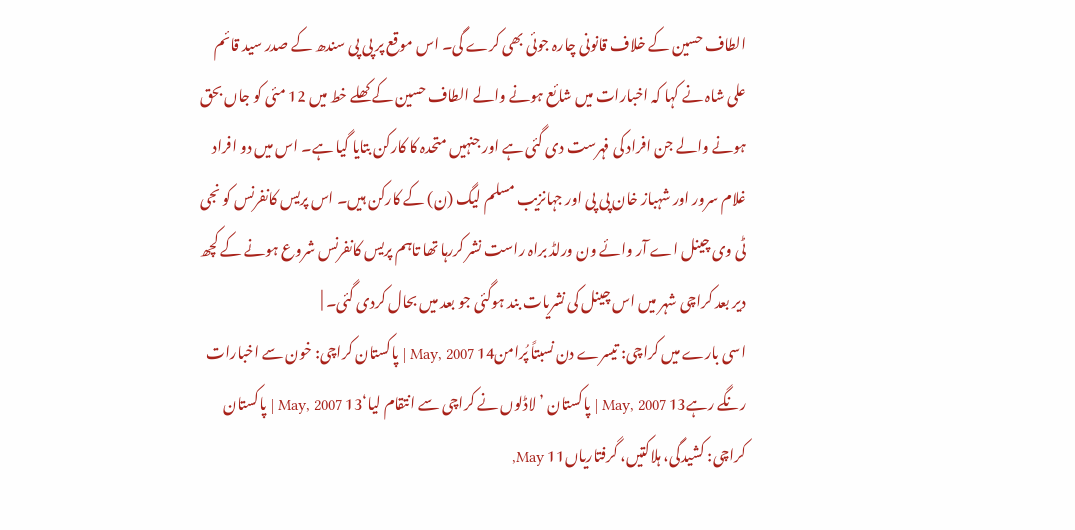الطاف حسین کے خلاف قانونی چارہ جوئی بھی کرے گی۔ اس موقع پر پی پی سندھ کے صدر سید قائم علی شاہ نے کہا کہ اخبارات میں شائع ہونے والے الطاف حسین کے کھلے خط میں 12 مئی کو جاں بحق ہونے والے جن افراد کی فہرست دی گئی ہے اور جنہیں متحدہ کا کارکن بتایا گیا ہے۔ اس میں دو افراد غلام سرور اور شہباز خان پی پی اور جہانزیب مسلم لیگ (ن) کے کارکن ہیں۔ اس پریس کانفرنس کو نجی ٹی وی چینل اے آر وائے ون ورلڈ براہ راست نشر کررہا تھا تاہم پریس کانفرنس شروع ہونے کے کچھ دیر بعد کراچی شہر میں اس چینل کی نشریات بند ہوگئی جو بعد میں بحال کردی گئی۔ |
اسی بارے میں کراچی: تیسرے دن نسبتاً پُرامن14 May, 2007 | پاکستان کراچی: خون سے اخبارات رنگے رہے13 May, 2007 | پاکستان ’لاڈلوں نے کراچی سے انتقام لیا‘13 May, 2007 | پاکستان کراچی: کشیدگی، ہلاکتیں، گرفتاریاں11 May,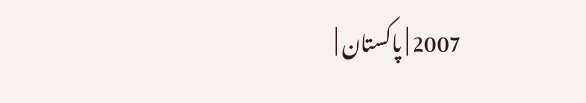2007 | پاکستان |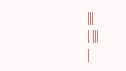|||
| |||
|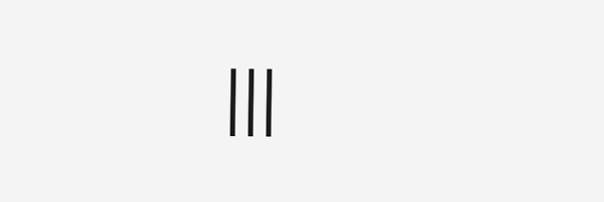|||